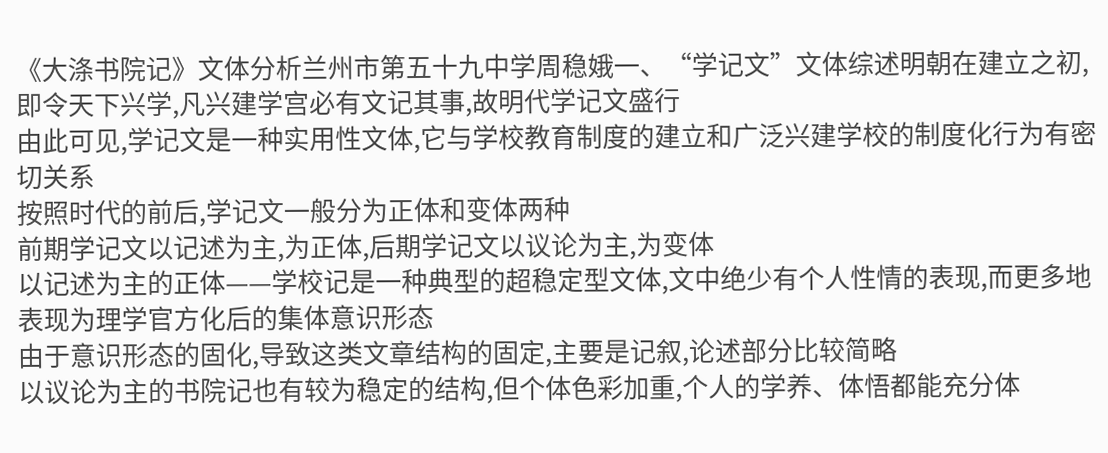《大涤书院记》文体分析兰州市第五十九中学周稳娥一、“学记文”文体综述明朝在建立之初,即令天下兴学,凡兴建学宫必有文记其事,故明代学记文盛行
由此可见,学记文是一种实用性文体,它与学校教育制度的建立和广泛兴建学校的制度化行为有密切关系
按照时代的前后,学记文一般分为正体和变体两种
前期学记文以记述为主,为正体,后期学记文以议论为主,为变体
以记述为主的正体——学校记是一种典型的超稳定型文体,文中绝少有个人性情的表现,而更多地表现为理学官方化后的集体意识形态
由于意识形态的固化,导致这类文章结构的固定,主要是记叙,论述部分比较简略
以议论为主的书院记也有较为稳定的结构,但个体色彩加重,个人的学养、体悟都能充分体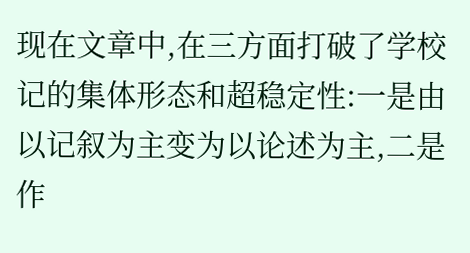现在文章中,在三方面打破了学校记的集体形态和超稳定性:一是由以记叙为主变为以论述为主,二是作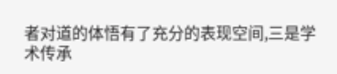者对道的体悟有了充分的表现空间,三是学术传承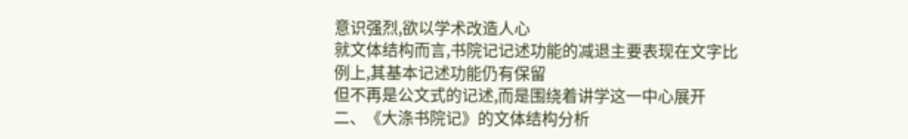意识强烈,欲以学术改造人心
就文体结构而言,书院记记述功能的减退主要表现在文字比例上,其基本记述功能仍有保留
但不再是公文式的记述,而是围绕着讲学这一中心展开
二、《大涤书院记》的文体结构分析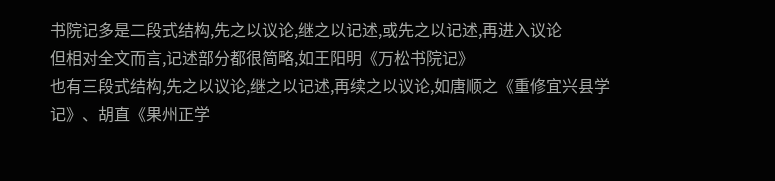书院记多是二段式结构,先之以议论,继之以记述,或先之以记述,再进入议论
但相对全文而言,记述部分都很简略,如王阳明《万松书院记》
也有三段式结构,先之以议论,继之以记述,再续之以议论,如唐顺之《重修宜兴县学记》、胡直《果州正学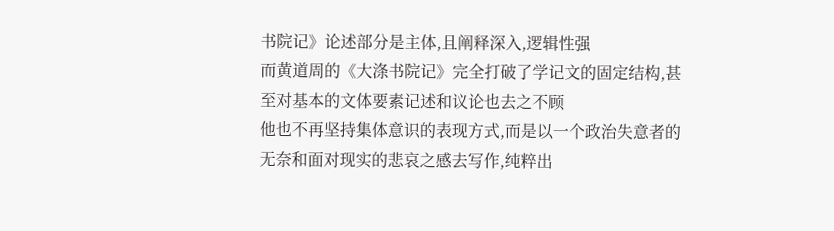书院记》论述部分是主体,且阐释深入,逻辑性强
而黄道周的《大涤书院记》完全打破了学记文的固定结构,甚至对基本的文体要素记述和议论也去之不顾
他也不再坚持集体意识的表现方式,而是以一个政治失意者的无奈和面对现实的悲哀之感去写作,纯粹出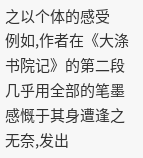之以个体的感受
例如,作者在《大涤书院记》的第二段几乎用全部的笔墨感慨于其身遭逢之无奈,发出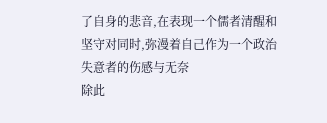了自身的悲音,在表现一个儒者清醒和坚守对同时,弥漫着自己作为一个政治失意者的伤感与无奈
除此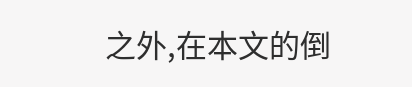之外,在本文的倒